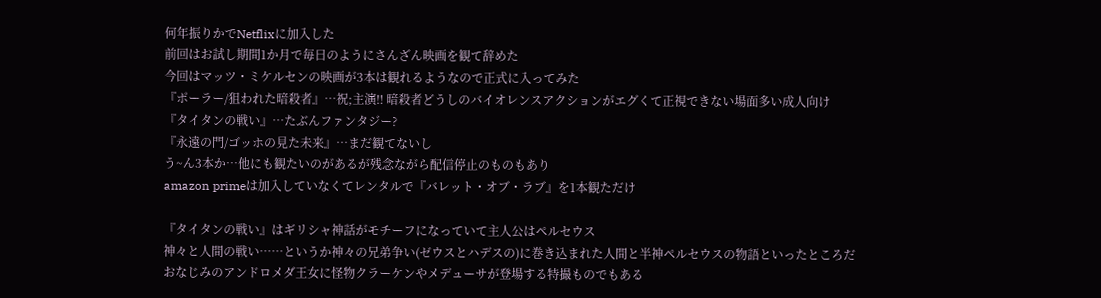何年振りかでNetflixに加入した
前回はお試し期間1か月で毎日のようにさんざん映画を観て辞めた
今回はマッツ・ミケルセンの映画が3本は観れるようなので正式に入ってみた
『ポーラー/狙われた暗殺者』…祝;主演‼ 暗殺者どうしのバイオレンスアクションがエグくて正視できない場面多い成人向け
『タイタンの戦い』…たぶんファンタジー?
『永遠の門/ゴッホの見た未来』…まだ観てないし
う~ん3本か…他にも観たいのがあるが残念ながら配信停止のものもあり
amazon primeは加入していなくてレンタルで『バレット・オブ・ラブ』を1本観ただけ

『タイタンの戦い』はギリシャ神話がモチーフになっていて主人公はペルセウス
神々と人間の戦い……というか神々の兄弟争い(ゼウスとハデスの)に巻き込まれた人間と半神ペルセウスの物語といったところだ
おなじみのアンドロメダ王女に怪物クラーケンやメデューサが登場する特撮ものでもある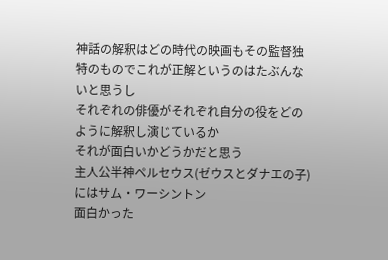神話の解釈はどの時代の映画もその監督独特のものでこれが正解というのはたぶんないと思うし
それぞれの俳優がそれぞれ自分の役をどのように解釈し演じているか
それが面白いかどうかだと思う
主人公半神ペルセウス(ゼウスとダナエの子)にはサム・ワーシントン
面白かった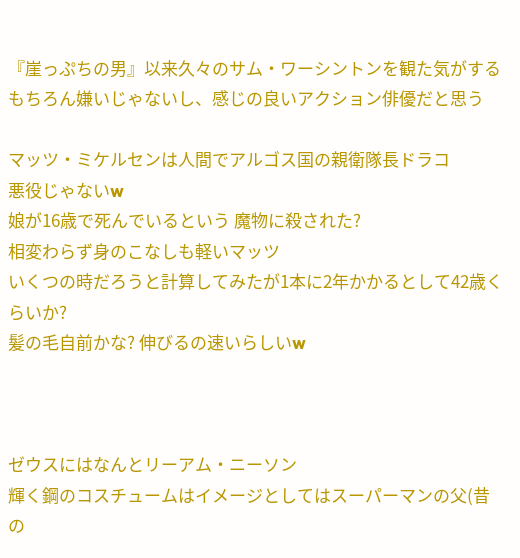『崖っぷちの男』以来久々のサム・ワーシントンを観た気がする
もちろん嫌いじゃないし、感じの良いアクション俳優だと思う

マッツ・ミケルセンは人間でアルゴス国の親衛隊長ドラコ
悪役じゃないw
娘が16歳で死んでいるという 魔物に殺された?
相変わらず身のこなしも軽いマッツ
いくつの時だろうと計算してみたが1本に2年かかるとして42歳くらいか?
髪の毛自前かな? 伸びるの速いらしいw



ゼウスにはなんとリーアム・ニーソン
輝く鋼のコスチュームはイメージとしてはスーパーマンの父(昔の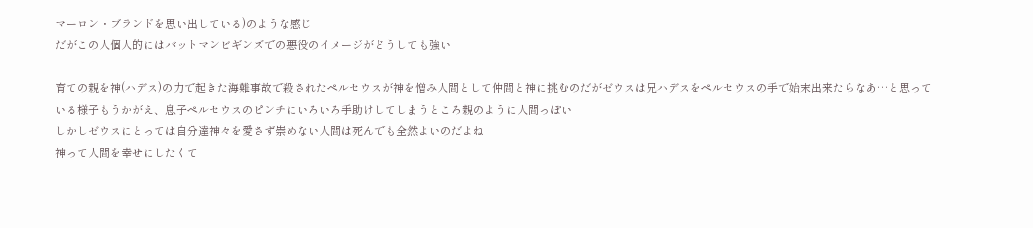マーロン・ブランドを思い出している)のような感じ
だがこの人個人的にはバットマンビギンズでの悪役のイメージがどうしても強い

育ての親を神(ハデス)の力で起きた海難事故で殺されたペルセウスが神を憎み人間として仲間と神に挑むのだがゼウスは兄ハデスをペルセウスの手で始末出来たらなあ…と思っている様子もうかがえ、息子ペルセウスのピンチにいろいろ手助けしてしまうところ親のように人間っぽい
しかしゼウスにとっては自分達神々を愛さず崇めない人間は死んでも全然よいのだよね
神って人間を幸せにしたくて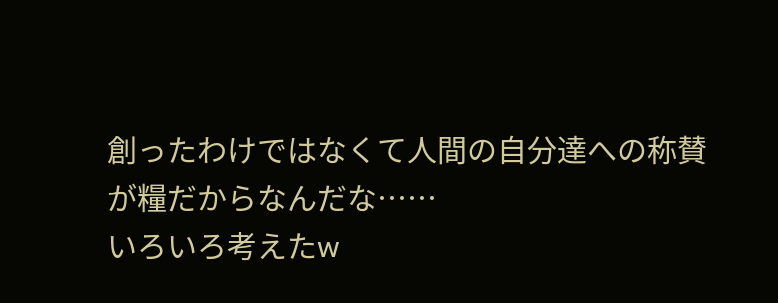創ったわけではなくて人間の自分達への称賛が糧だからなんだな……
いろいろ考えたw